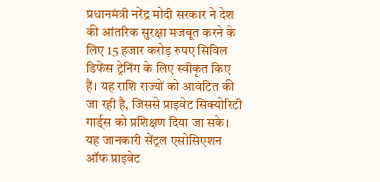प्रधानमंत्री नरेंद्र मोदी सरकार ने देश की आंतरिक सुरक्षा मजबूत करने के लिए 15 हजार करोड़ रुपए सिविल डिफेंस ट्रेनिंग के लिए स्वीकृत किए हैं। यह राशि राज्यों को आवंटित की जा रही है, जिससे प्राइवेट सिक्योरिटी गार्ड्स को प्रशिक्षण दिया जा सके। यह जानकारी सेंट्रल एसोसिएशन ऑफ प्राइवेट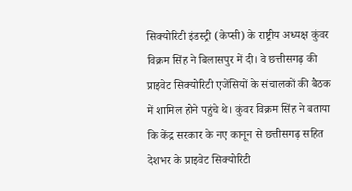सिक्योरिटी इंडस्ट्री (केप्सी) के राष्ट्रीय अध्यक्ष कुंवर विक्रम सिंह ने बिलासपुर में दी। वे छत्तीसगढ़ की प्राइवेट सिक्योरिटी एजेंसियों के संचालकों की बैठक में शामिल होने पहुंचे थे। कुंवर विक्रम सिंह ने बताया कि केंद्र सरकार के नए कानून से छत्तीसगढ़ सहित देशभर के प्राइवेट सिक्योरिटी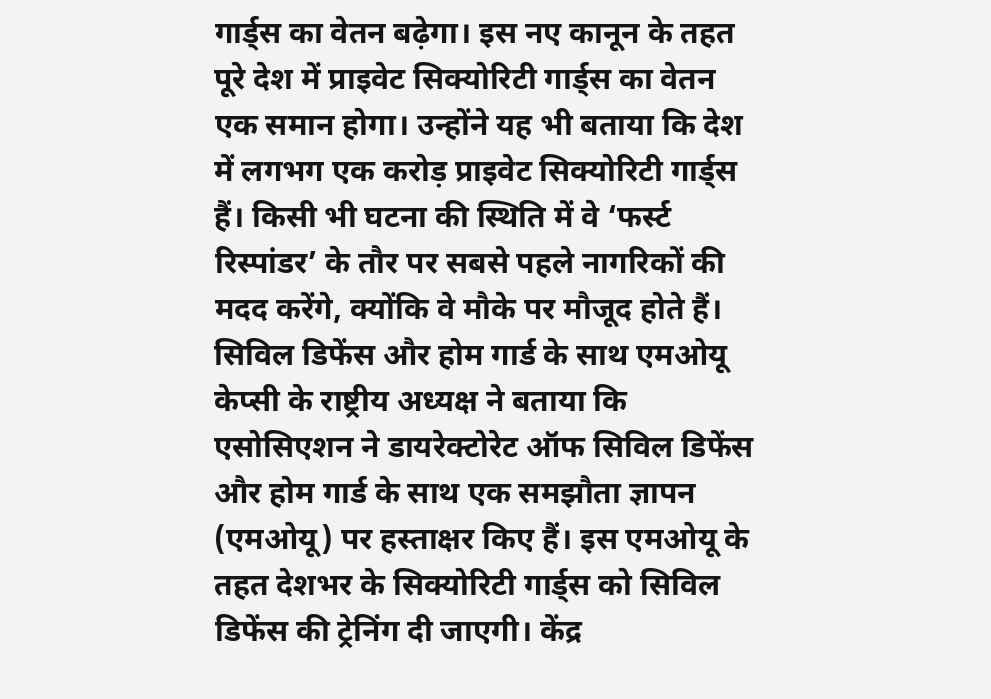गार्ड्स का वेतन बढ़ेगा। इस नए कानून के तहत पूरे देश में प्राइवेट सिक्योरिटी गार्ड्स का वेतन एक समान होगा। उन्होंने यह भी बताया कि देश में लगभग एक करोड़ प्राइवेट सिक्योरिटी गार्ड्स हैं। किसी भी घटना की स्थिति में वे ‘फर्स्ट रिस्पांडर’ के तौर पर सबसे पहले नागरिकों की मदद करेंगे, क्योंकि वे मौके पर मौजूद होते हैं। सिविल डिफेंस और होम गार्ड के साथ एमओयू केप्सी के राष्ट्रीय अध्यक्ष ने बताया कि एसोसिएशन ने डायरेक्टोरेट ऑफ सिविल डिफेंस और होम गार्ड के साथ एक समझौता ज्ञापन (एमओयू) पर हस्ताक्षर किए हैं। इस एमओयू के तहत देशभर के सिक्योरिटी गार्ड्स को सिविल डिफेंस की ट्रेनिंग दी जाएगी। केंद्र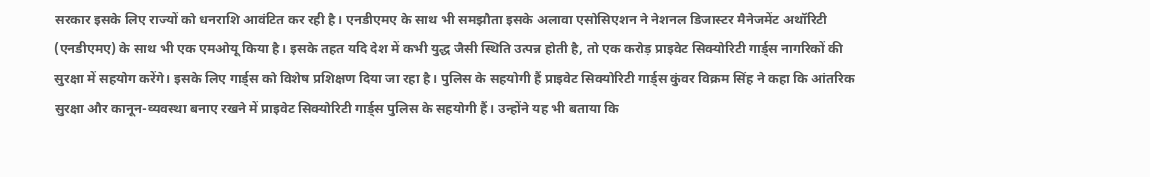सरकार इसके लिए राज्यों को धनराशि आवंटित कर रही है। एनडीएमए के साथ भी समझौता इसके अलावा एसोसिएशन ने नेशनल डिजास्टर मैनेजमेंट अथॉरिटी (एनडीएमए) के साथ भी एक एमओयू किया है। इसके तहत यदि देश में कभी युद्ध जैसी स्थिति उत्पन्न होती है, तो एक करोड़ प्राइवेट सिक्योरिटी गार्ड्स नागरिकों की सुरक्षा में सहयोग करेंगे। इसके लिए गार्ड्स को विशेष प्रशिक्षण दिया जा रहा है। पुलिस के सहयोगी हैं प्राइवेट सिक्योरिटी गार्ड्स कुंवर विक्रम सिंह ने कहा कि आंतरिक सुरक्षा और कानून-व्यवस्था बनाए रखने में प्राइवेट सिक्योरिटी गार्ड्स पुलिस के सहयोगी हैं। उन्होंने यह भी बताया कि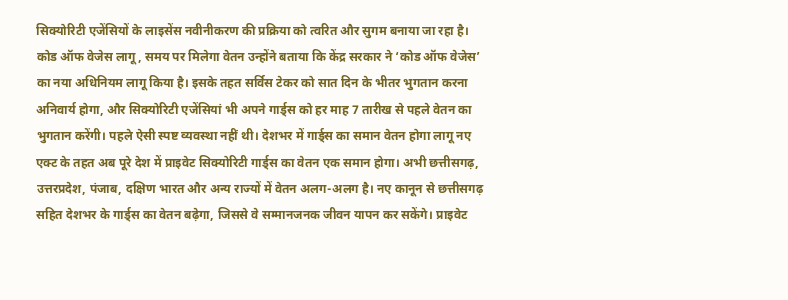सिक्योरिटी एजेंसियों के लाइसेंस नवीनीकरण की प्रक्रिया को त्वरित और सुगम बनाया जा रहा है। कोड ऑफ वेजेस लागू, समय पर मिलेगा वेतन उन्होंने बताया कि केंद्र सरकार ने ‘कोड ऑफ वेजेस’ का नया अधिनियम लागू किया है। इसके तहत सर्विस टेकर को सात दिन के भीतर भुगतान करना अनिवार्य होगा, और सिक्योरिटी एजेंसियां भी अपने गार्ड्स को हर माह 7 तारीख से पहले वेतन का भुगतान करेंगी। पहले ऐसी स्पष्ट व्यवस्था नहीं थी। देशभर में गार्ड्स का समान वेतन होगा लागू नए एक्ट के तहत अब पूरे देश में प्राइवेट सिक्योरिटी गार्ड्स का वेतन एक समान होगा। अभी छत्तीसगढ़, उत्तरप्रदेश, पंजाब, दक्षिण भारत और अन्य राज्यों में वेतन अलग-अलग है। नए कानून से छत्तीसगढ़ सहित देशभर के गार्ड्स का वेतन बढ़ेगा, जिससे वे सम्मानजनक जीवन यापन कर सकेंगे। प्राइवेट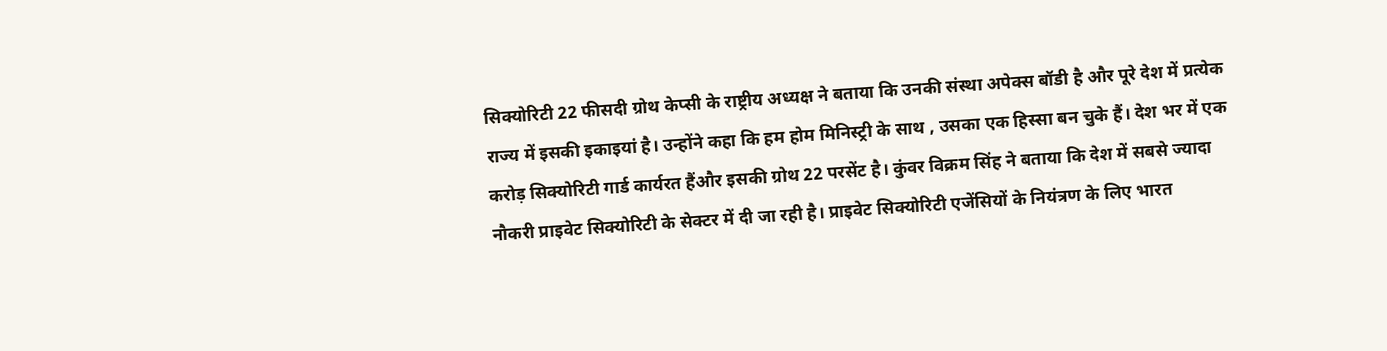सिक्योरिटी 22 फीसदी ग्रोथ केप्सी के राष्ट्रीय अध्यक्ष ने बताया कि उनकी संस्था अपेक्स बॉडी है और पूरे देश में प्रत्येक राज्य में इसकी इकाइयां है। उन्होंने कहा कि हम होम मिनिस्ट्री के साथ , उसका एक हिस्सा बन चुके हैं। देश भर में एक करोड़ सिक्योरिटी गार्ड कार्यरत हैंऔर इसकी ग्रोथ 22 परसेंट है। कुंवर विक्रम सिंह ने बताया कि देश में सबसे ज्यादा नौकरी प्राइवेट सिक्योरिटी के सेक्टर में दी जा रही है। प्राइवेट सिक्योरिटी एजेंसियों के नियंत्रण के लिए भारत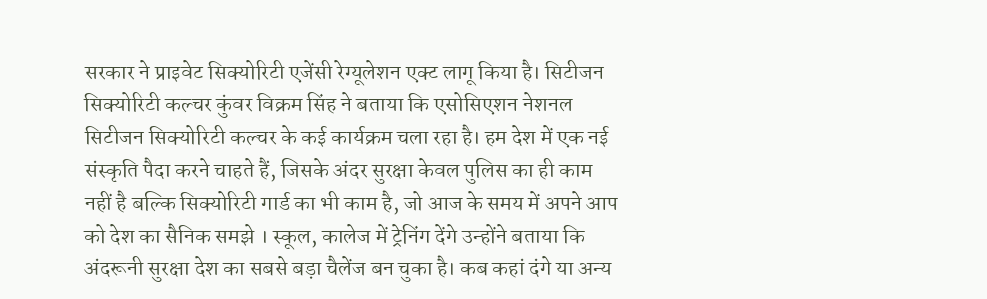सरकार ने प्राइवेट सिक्योरिटी एजेंसी रेग्यूलेशन एक्ट लागू किया है। सिटीजन सिक्योरिटी कल्चर कुंवर विक्रम सिंह ने बताया कि एसोसिएशन नेशनल सिटीजन सिक्योरिटी कल्चर के कई कार्यक्रम चला रहा है। हम देश में एक नई संस्कृति पैदा करने चाहते हैं, जिसके अंदर सुरक्षा केवल पुलिस का ही काम नहीं है बल्कि सिक्योरिटी गार्ड का भी काम है, जो आज के समय में अपने आप को देश का सैनिक समझे । स्कूल, कालेज में ट्रेनिंग देंगे उन्होंने बताया कि अंदरूनी सुरक्षा देश का सबसे बड़ा चैलेंज बन चुका है। कब कहां दंगे या अन्य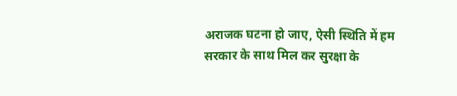अराजक घटना हो जाए, ऐसी स्थिति में हम सरकार के साथ मिल कर सुरक्षा के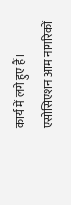कार्य में लगे हुए हैं। एसोसिएशन आम नागरिकों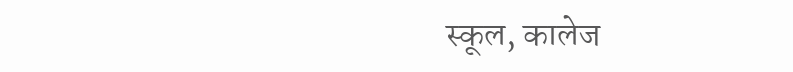स्कूल, कालेज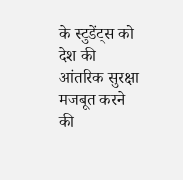के स्टुडेंट्स को देश की आंतरिक सुरक्षा मजबूत करने की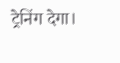ट्रेनिंग देगा।